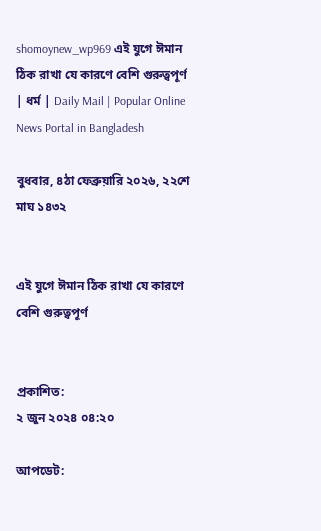shomoynew_wp969 এই যুগে ঈমান ঠিক রাখা যে কারণে বেশি গুরুত্বপূর্ণ | ধর্ম | Daily Mail | Popular Online News Portal in Bangladesh

বুধবার, ৪ঠা ফেব্রুয়ারি ২০২৬, ২২শে মাঘ ১৪৩২


এই যুগে ঈমান ঠিক রাখা যে কারণে বেশি গুরুত্বপূর্ণ


প্রকাশিত:
২ জুন ২০২৪ ০৪:২০

আপডেট: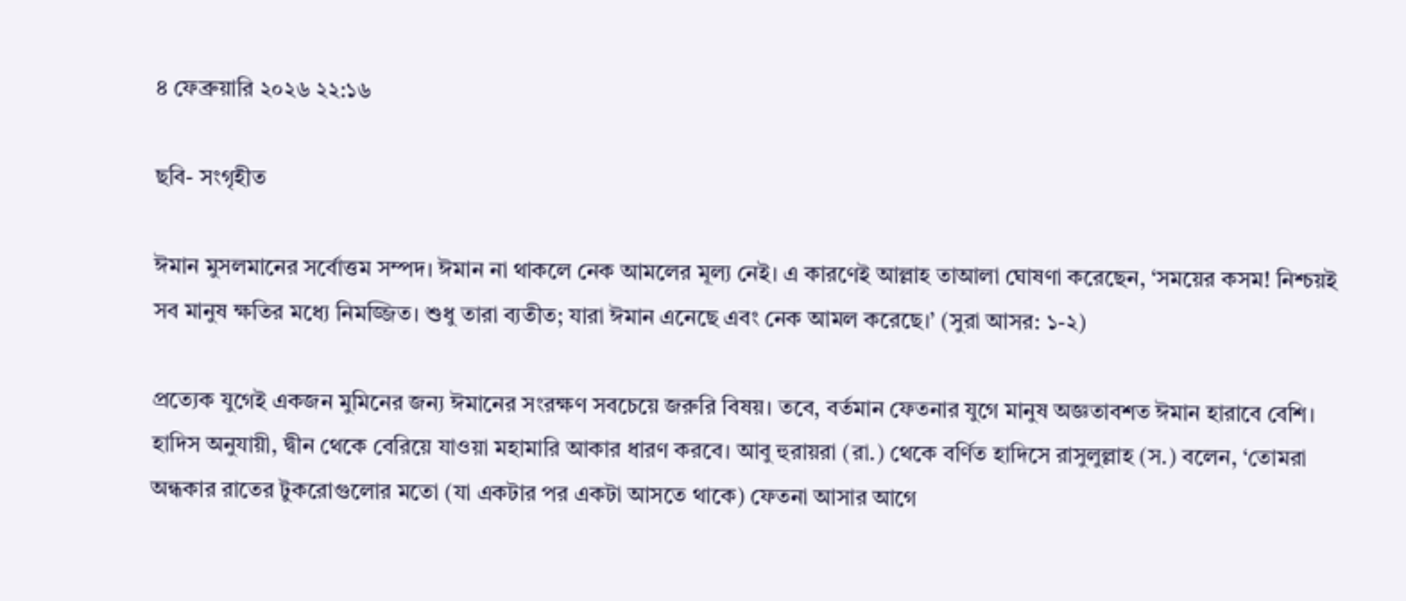৪ ফেব্রুয়ারি ২০২৬ ২২:১৬

ছবি- সংগৃহীত

ঈমান মুসলমানের সর্বোত্তম সম্পদ। ঈমান না থাকলে নেক আমলের মূল্য নেই। এ কারণেই আল্লাহ তাআলা ঘোষণা করেছেন, ‘সময়ের কসম! নিশ্চয়ই সব মানুষ ক্ষতির মধ্যে নিমজ্জিত। শুধু তারা ব্যতীত; যারা ঈমান এনেছে এবং নেক আমল করেছে।’ (সুরা আসর: ১-২)

প্রত্যেক যুগেই একজন মুমিনের জন্য ঈমানের সংরক্ষণ সবচেয়ে জরুরি বিষয়। তবে, বর্তমান ফেতনার যুগে মানুষ অজ্ঞতাবশত ঈমান হারাবে বেশি। হাদিস অনুযায়ী, দ্বীন থেকে বেরিয়ে যাওয়া মহামারি আকার ধারণ করবে। আবু হুরায়রা (রা.) থেকে বর্ণিত হাদিসে রাসুলুল্লাহ (স.) বলেন, ‘তোমরা অন্ধকার রাতের টুকরোগুলোর মতো (যা একটার পর একটা আসতে থাকে) ফেতনা আসার আগে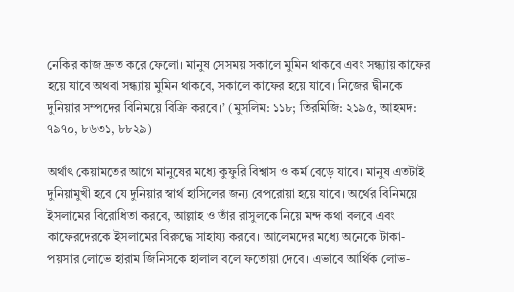নেকির কাজ দ্রুত করে ফেলো। মানুষ সেসময় সকালে মুমিন থাকবে এবং সন্ধ্যায় কাফের হয়ে যাবে অথবা সন্ধ্যায় মুমিন থাকবে, সকালে কাফের হয়ে যাবে। নিজের দ্বীনকে দুনিয়ার সম্পদের বিনিময়ে বিক্রি করবে।’ (মুসলিম: ১১৮; তিরমিজি: ২১৯৫, আহমদ: ৭৯৭০, ৮৬৩১, ৮৮২৯)

অর্থাৎ কেয়ামতের আগে মানুষের মধ্যে কুফুরি বিশ্বাস ও কর্ম বেড়ে যাবে। মানুষ এতটাই দুনিয়ামুখী হবে যে দুনিয়ার স্বার্থ হাসিলের জন্য বেপরোয়া হয়ে যাবে। অর্থের বিনিময়ে ইসলামের বিরোধিতা করবে, আল্লাহ ও তাঁর রাসুলকে নিয়ে মন্দ কথা বলবে এবং কাফেরদেরকে ইসলামের বিরুদ্ধে সাহায্য করবে। আলেমদের মধ্যে অনেকে টাকা-পয়সার লোভে হারাম জিনিসকে হালাল বলে ফতোয়া দেবে। এভাবে আর্থিক লোভ-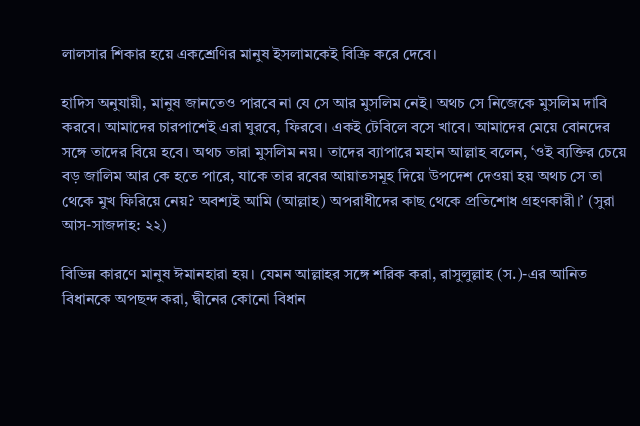লালসার শিকার হয়ে একশ্রেণির মানুষ ইসলামকেই বিক্রি করে দেবে।

হাদিস অনুযায়ী, মানুষ জানতেও পারবে না যে সে আর মুসলিম নেই। অথচ সে নিজেকে মুসলিম দাবি করবে। আমাদের চারপাশেই এরা ঘুরবে, ফিরবে। একই টেবিলে বসে খাবে। আমাদের মেয়ে বোনদের সঙ্গে তাদের বিয়ে হবে। অথচ তারা মুসলিম নয়। তাদের ব্যাপারে মহান আল্লাহ বলেন, ‘ওই ব্যক্তির চেয়ে বড় জালিম আর কে হতে পারে, যাকে তার রবের আয়াতসমূহ দিয়ে উপদেশ দেওয়া হয় অথচ সে তা থেকে মুখ ফিরিয়ে নেয়? অবশ্যই আমি (আল্লাহ) অপরাধীদের কাছ থেকে প্রতিশোধ গ্রহণকারী।’ (সুরা আস-সাজদাহ: ২২)

বিভিন্ন কারণে মানুষ ঈমানহারা হয়। যেমন আল্লাহর সঙ্গে শরিক করা, রাসুলুল্লাহ (স.)-এর আনিত বিধানকে অপছন্দ করা, দ্বীনের কোনো বিধান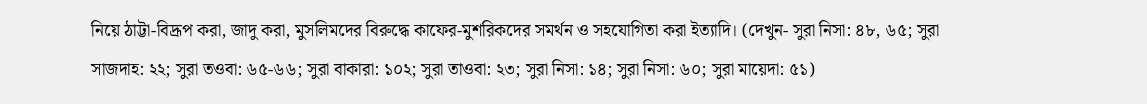নিয়ে ঠাট্টা-বিদ্রূপ করা, জাদু করা, মুসলিমদের বিরুদ্ধে কাফের-মুশরিকদের সমর্থন ও সহযোগিতা করা ইত্যাদি। (দেখুন- সুরা নিসা: ৪৮, ৬৫; সুরা সাজদাহ: ২২; সুরা তওবা: ৬৫-৬৬; সুরা বাকারা: ১০২; সুরা তাওবা: ২৩; সুরা নিসা: ১৪; সুরা নিসা: ৬০; সুরা মায়েদা: ৫১)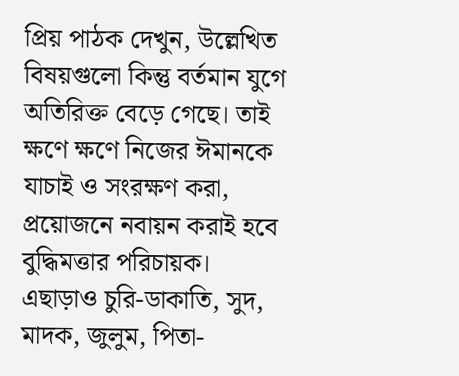প্রিয় পাঠক দেখুন, উল্লেখিত বিষয়গুলো কিন্তু বর্তমান যুগে অতিরিক্ত বেড়ে গেছে। তাই ক্ষণে ক্ষণে নিজের ঈমানকে যাচাই ও সংরক্ষণ করা, প্রয়োজনে নবায়ন করাই হবে বুদ্ধিমত্তার পরিচায়ক। এছাড়াও চুরি-ডাকাতি, সুদ, মাদক, জুলুম, পিতা-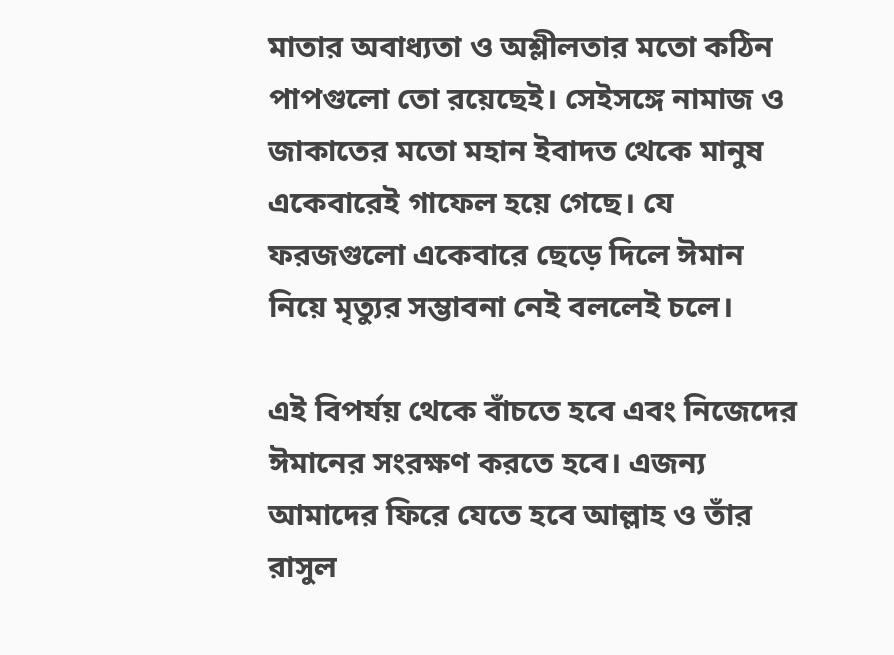মাতার অবাধ্যতা ও অশ্লীলতার মতো কঠিন পাপগুলো তো রয়েছেই। সেইসঙ্গে নামাজ ও জাকাতের মতো মহান ইবাদত থেকে মানুষ একেবারেই গাফেল হয়ে গেছে। যে ফরজগুলো একেবারে ছেড়ে দিলে ঈমান নিয়ে মৃত্যুর সম্ভাবনা নেই বললেই চলে।

এই বিপর্যয় থেকে বাঁচতে হবে এবং নিজেদের ঈমানের সংরক্ষণ করতে হবে। এজন্য আমাদের ফিরে যেতে হবে আল্লাহ ও তাঁর রাসুল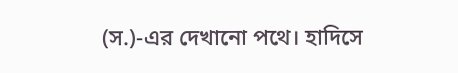(স.)-এর দেখানো পথে। হাদিসে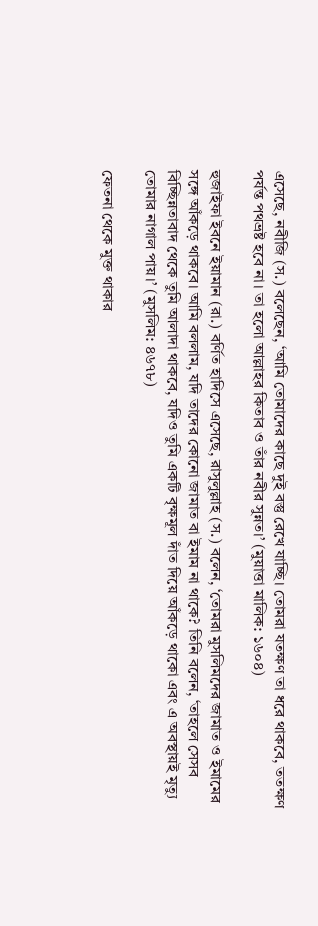এসেছে, নবীজি (স.) বলেছেন, ‘আমি তোমাদের কাছে দুই বস্তু রেখে যাচ্ছি। তোমরা যতক্ষণ তা ধরে থাকবে, ততক্ষণ পর্যন্ত পথভ্রষ্ট হবে না। তা হলো আল্লাহর কিতাব ও তাঁর নবীর সুন্নত।’ (মুয়াত্তা মালিক: ১৬০৪)

হুজাইফা ইবনে ইয়ামান (রা.) বর্ণিত হাদিসে এসেছে, রাসুলুল্লাহ (স.) বলেন, ‘তোমরা মুসলিমদের জামাত ও ইমামের সঙ্গে আঁকড়ে থাকবে। আমি বললাম, যদি তাদের কোনো জামাত বা ইমাম না থাকে? তিনি বলেন, ‘তাহলে সেসব বিচ্ছিন্নতাবাদ থেকে তুমি আলাদা থাকবে, যদিও তুমি একটি বৃক্ষমূল দাঁত দিয়ে আঁকড়ে থাকো এবং এ অবস্থায়ই মৃত্যু তোমার নাগাল পায়।’ (মুসলিম: ৪৬৭৮)

ফেতনা থেকে মুক্ত থাকার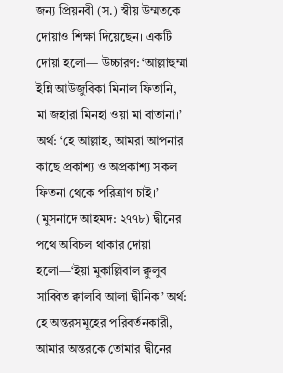জন্য প্রিয়নবী (স.) স্বীয় উম্মতকে দোয়াও শিক্ষা দিয়েছেন। একটি দোয়া হলো— উচ্চারণ: ‘আল্লাহুম্মা ইন্নি আউজুবিকা মিনাল ফিতানি, মা জহারা মিনহা ওয়া মা বাতানা।’ অর্থ: ‘হে আল্লাহ, আমরা আপনার কাছে প্রকাশ্য ও অপ্রকাশ্য সকল ফিতনা থেকে পরিত্রাণ চাই।’ (মুসনাদে আহমদ: ২৭৭৮) দ্বীনের পথে অবিচল থাকার দোয়া হলো—‘ইয়া মুকাল্লিবাল ক্বুলুব সাব্বিত ক্বালবি আলা দ্বীনিক’ অর্থ: হে অন্তরসমূহের পরিবর্তনকারী, আমার অন্তরকে তোমার দ্বীনের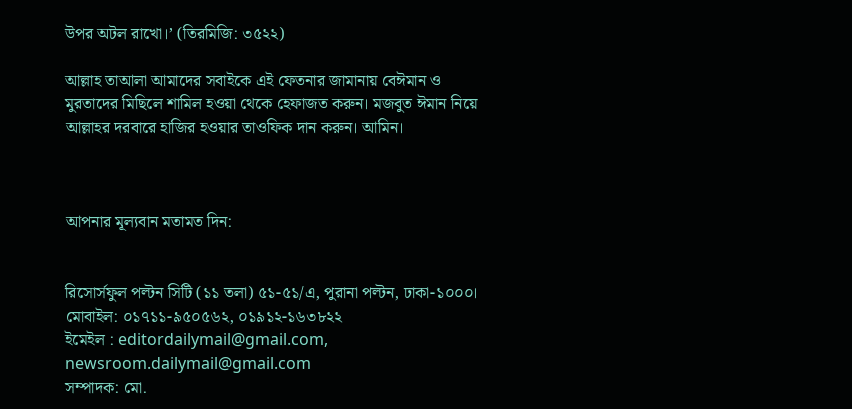উপর অটল রাখো।’ (তিরমিজি: ৩৫২২)

আল্লাহ তাআলা আমাদের সবাইকে এই ফেতনার জামানায় বেঈমান ও মুরতাদের মিছিলে শামিল হওয়া থেকে হেফাজত করুন। মজবুত ঈমান নিয়ে আল্লাহর দরবারে হাজির হওয়ার তাওফিক দান করুন। আমিন।



আপনার মূল্যবান মতামত দিন:


রিসোর্সফুল পল্টন সিটি (১১ তলা) ৫১-৫১/এ, পুরানা পল্টন, ঢাকা-১০০০।
মোবাইল: ০১৭১১-৯৫০৫৬২, ০১৯১২-১৬৩৮২২
ইমেইল : editordailymail@gmail.com, newsroom.dailymail@gmail.com
সম্পাদক: মো.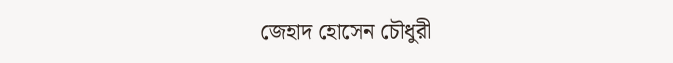জেহাদ হোসেন চৌধুরী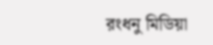রংধনু মিডিয়া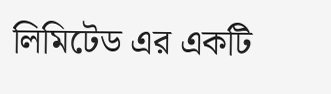লিমিটেড এর একটি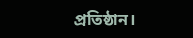প্রতিষ্ঠান।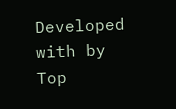Developed with by
Top